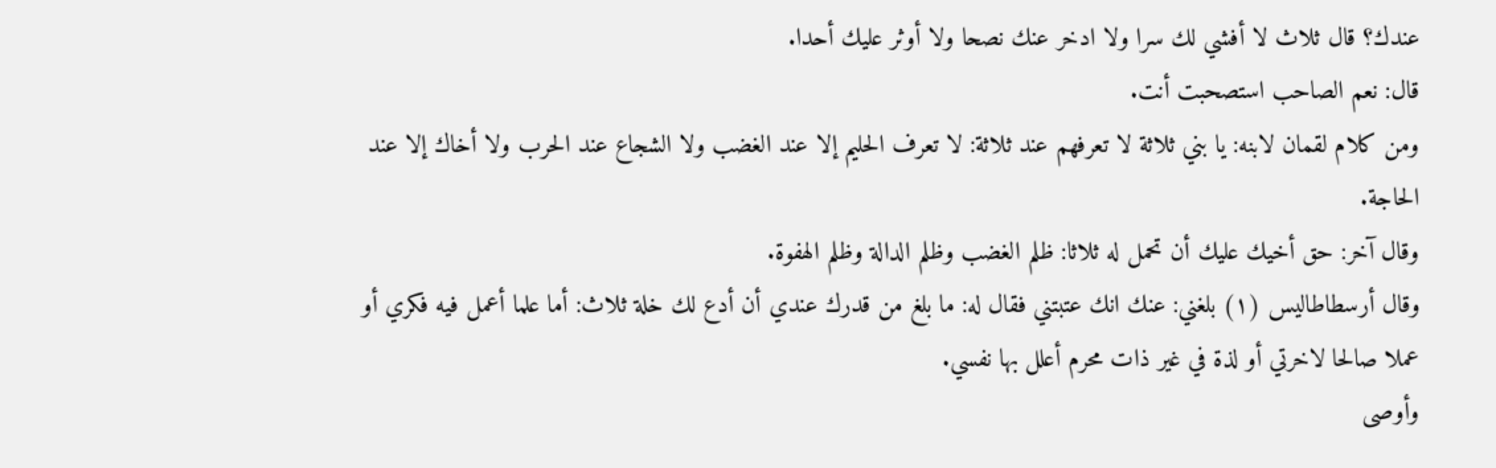عندك؟ قال ثلاث لا أفشي لك سرا ولا ادخر عنك نصحا ولا أوثر عليك أحدا.
قال: نعم الصاحب استصحبت أنت.
ومن كلام لقمان لابنه: يا بني ثلاثة لا تعرفهم عند ثلاثة: لا تعرف الحليم إلا عند الغضب ولا الشجاع عند الحرب ولا أخاك إلا عند الحاجة.
وقال آخر: حق أخيك عليك أن تحمل له ثلاثا: ظلم الغضب وظلم الدالة وظلم الهفوة.
وقال أرسطاطاليس (١) بلغني: عنك انك عتبتني فقال له: ما بلغ من قدرك عندي أن أدع لك خلة ثلاث: أما علما أعمل فيه فكري أو عملا صالحا لاخرتي أو لذة في غير ذات محرم أعلل بها نفسي.
وأوصى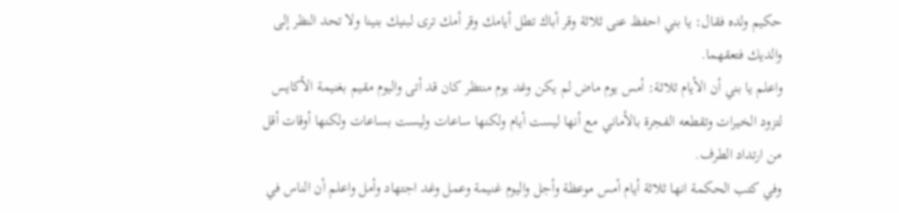حكيم ولده فقال: يا بني احفظ عنى ثلاثة وقر أباك تطل أيامك وقر أمك ترى لبنيك بنينا ولا تحد النظر إلى والديك فتعقهما.
واعلم يا بني أن الأيام ثلاثة: أمس يوم ماض لم يكن وغد يوم منتظر كان قد أتى واليوم مقيم بغنيمة الأكايس لتزود الخيرات وتقطعه الفجرة بالأماني مع أنها ليست أيام ولكنها ساعات وليست بساعات ولكنها أوقات أقل من ارتداد الطرف.
وفي كتب الحكمة انها ثلاثة أيام أمس موعظة وأجل واليوم غنيمة وعمل وغد اجتهاد وأمل واعلم أن الناس في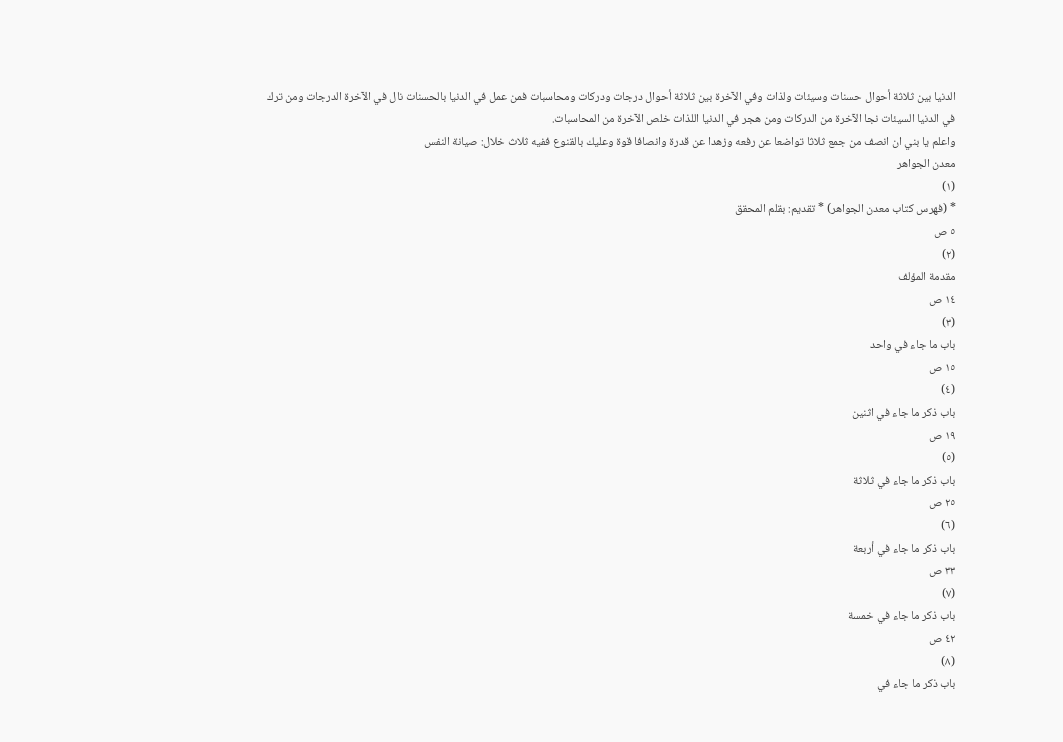الدنيا بين ثلاثة أحوال حسنات وسيئات ولذات وفي الآخرة بين ثلاثة أحوال درجات ودركات ومحاسبات فمن عمل في الدنيا بالحسنات نال في الآخرة الدرجات ومن ترك في الدنيا السيئات نجا الآخرة من الدركات ومن هجر في الدنيا اللذات خلص الآخرة من المحاسبات.
واعلم يا بني ان انصف من جمع ثلاثا تواضعا عن رفعه وزهدا عن قدرة وانصافا قوة وعليك بالقنوع ففيه ثلاث خلال: صيانة النفس
معدن الجواهر
(١)
* (فهرس كتاب معدن الجواهر) * تقديم: بقلم المحقق
٥ ص
(٢)
مقدمة المؤلف
١٤ ص
(٣)
باب ما جاء في واحد
١٥ ص
(٤)
باب ذكر ما جاء في اثنين
١٩ ص
(٥)
باب ذكر ما جاء في ثلاثة
٢٥ ص
(٦)
باب ذكر ما جاء في أربعة
٣٣ ص
(٧)
باب ذكر ما جاء في خمسة
٤٢ ص
(٨)
باب ذكر ما جاء في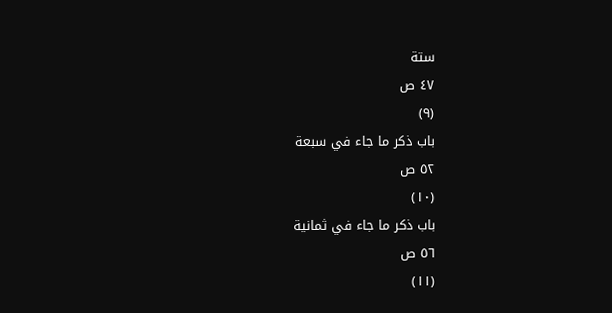ستة
٤٧ ص
(٩)
باب ذكر ما جاء في سبعة
٥٢ ص
(١٠)
باب ذكر ما جاء في ثمانية
٥٦ ص
(١١)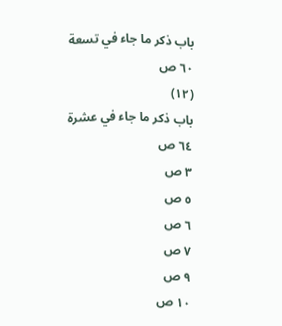باب ذكر ما جاء في تسعة
٦٠ ص
(١٢)
باب ذكر ما جاء في عشرة
٦٤ ص
٣ ص
٥ ص
٦ ص
٧ ص
٩ ص
١٠ ص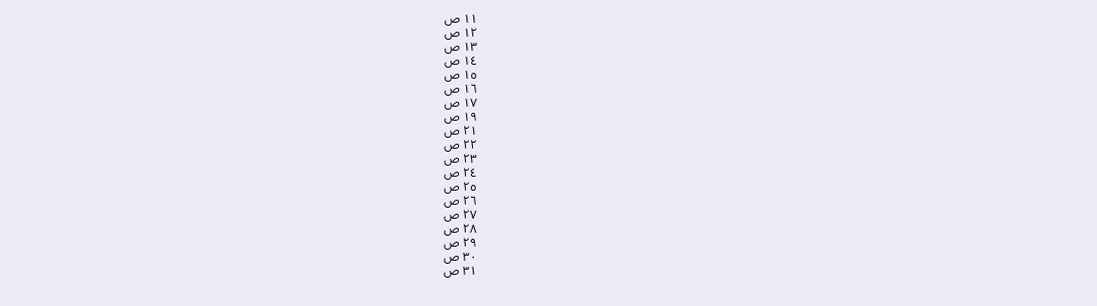١١ ص
١٢ ص
١٣ ص
١٤ ص
١٥ ص
١٦ ص
١٧ ص
١٩ ص
٢١ ص
٢٢ ص
٢٣ ص
٢٤ ص
٢٥ ص
٢٦ ص
٢٧ ص
٢٨ ص
٢٩ ص
٣٠ ص
٣١ ص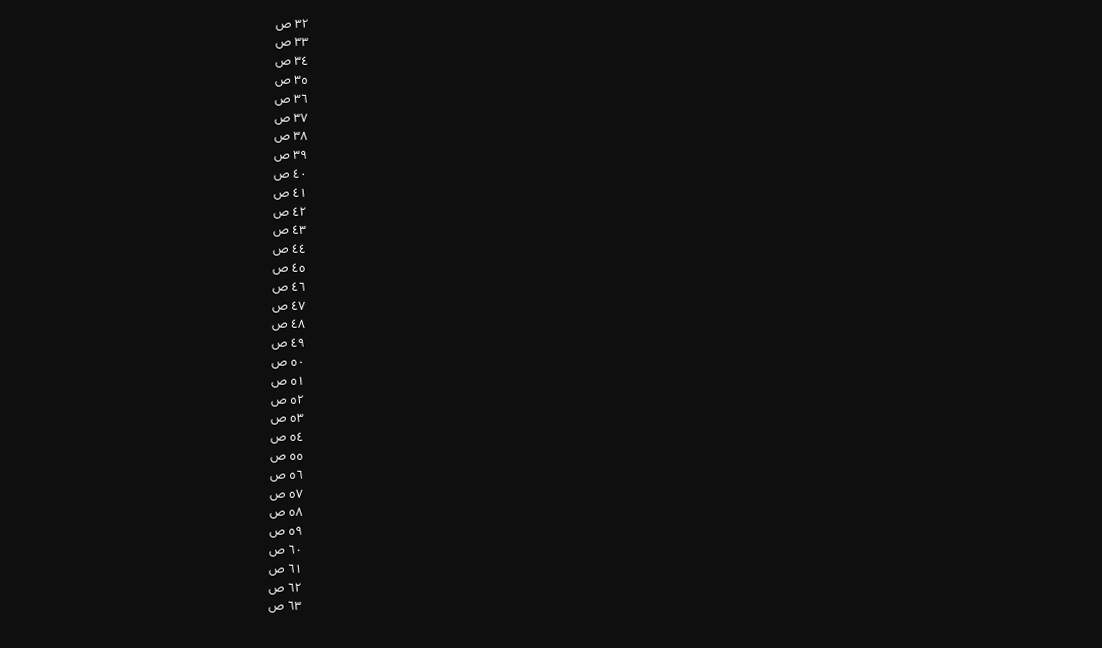٣٢ ص
٣٣ ص
٣٤ ص
٣٥ ص
٣٦ ص
٣٧ ص
٣٨ ص
٣٩ ص
٤٠ ص
٤١ ص
٤٢ ص
٤٣ ص
٤٤ ص
٤٥ ص
٤٦ ص
٤٧ ص
٤٨ ص
٤٩ ص
٥٠ ص
٥١ ص
٥٢ ص
٥٣ ص
٥٤ ص
٥٥ ص
٥٦ ص
٥٧ ص
٥٨ ص
٥٩ ص
٦٠ ص
٦١ ص
٦٢ ص
٦٣ ص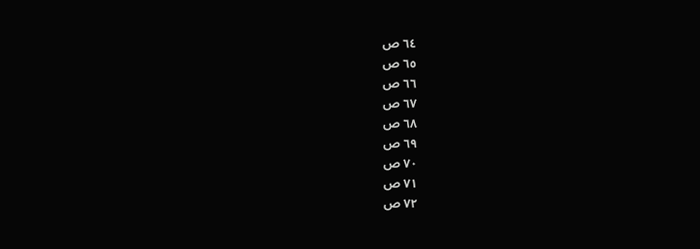٦٤ ص
٦٥ ص
٦٦ ص
٦٧ ص
٦٨ ص
٦٩ ص
٧٠ ص
٧١ ص
٧٢ ص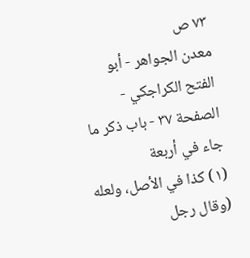٧٣ ص
معدن الجواهر - أبو الفتح الكراجكي - الصفحة ٣٧ - باب ذكر ما جاء في أربعة
(١) كذا في الأصل، ولعله (وقال رجل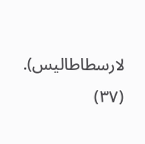لارسطاطاليس).
(٣٧)